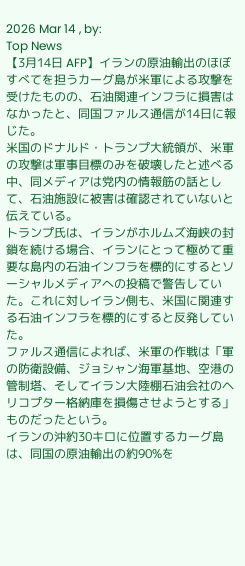2026 Mar 14 , by:
Top News
【3月14日 AFP】イランの原油輸出のほぼすべてを担うカーグ島が米軍による攻撃を受けたものの、石油関連インフラに損害はなかったと、同国ファルス通信が14日に報じた。
米国のドナルド・トランプ大統領が、米軍の攻撃は軍事目標のみを破壊したと述べる中、同メディアは党内の情報筋の話として、石油施設に被害は確認されていないと伝えている。
トランプ氏は、イランがホルムズ海峡の封鎖を続ける場合、イランにとって極めて重要な島内の石油インフラを標的にするとソーシャルメディアへの投稿で警告していた。これに対しイラン側も、米国に関連する石油インフラを標的にすると反発していた。
ファルス通信によれば、米軍の作戦は「軍の防衛設備、ジョシャン海軍基地、空港の管制塔、そしてイラン大陸棚石油会社のヘリコプター格納庫を損傷させようとする」ものだったという。
イランの沖約30キロに位置するカーグ島は、同国の原油輸出の約90%を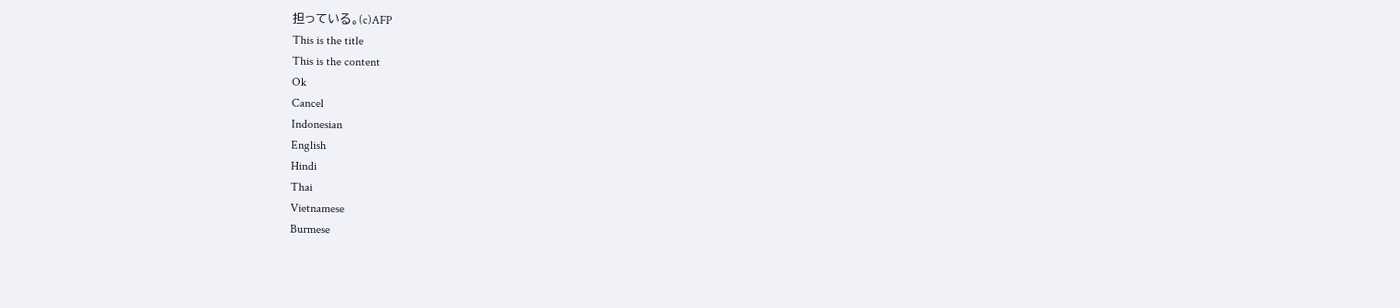担っている。(c)AFP
This is the title
This is the content
Ok
Cancel
Indonesian
English
Hindi
Thai
Vietnamese
Burmese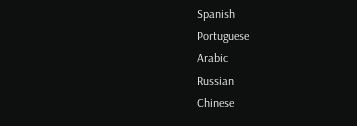Spanish
Portuguese
Arabic
Russian
Chinese